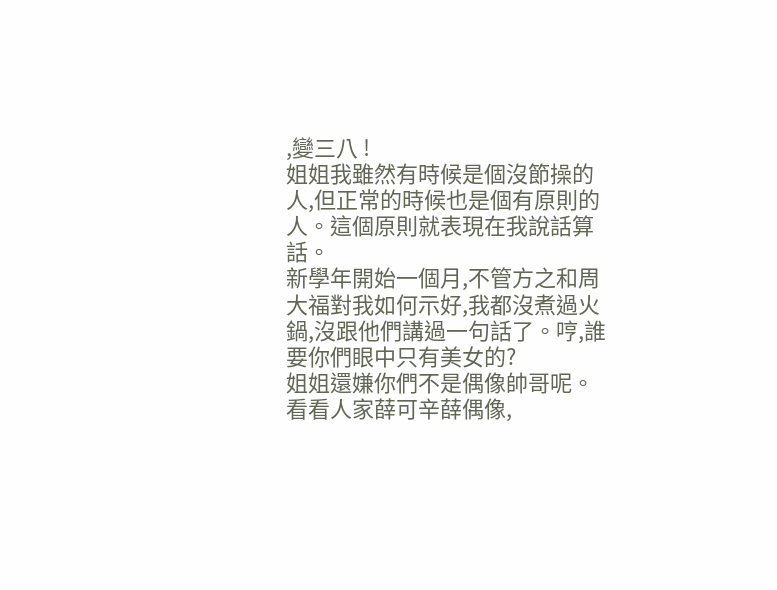,變三八 !
姐姐我雖然有時候是個沒節操的人,但正常的時候也是個有原則的人。這個原則就表現在我說話算話。
新學年開始一個月,不管方之和周大福對我如何示好,我都沒煮過火鍋,沒跟他們講過一句話了。哼,誰要你們眼中只有美女的?
姐姐還嫌你們不是偶像帥哥呢。
看看人家薛可辛薛偶像,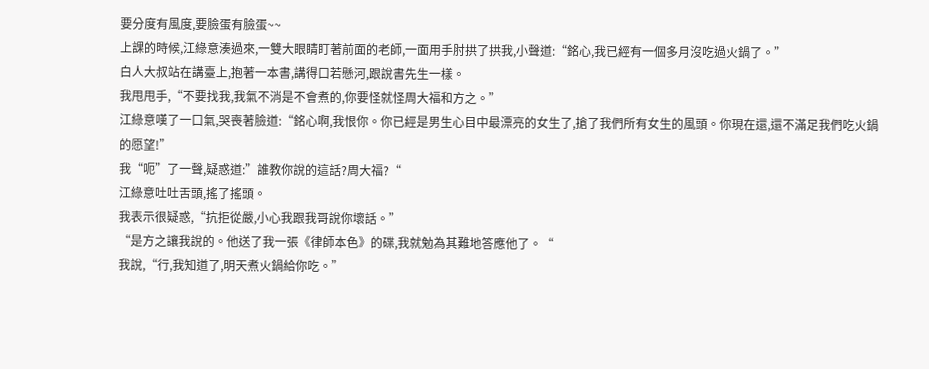要分度有風度,要臉蛋有臉蛋~~
上課的時候,江綠意湊過來,一雙大眼睛盯著前面的老師,一面用手肘拱了拱我,小聲道:“銘心,我已經有一個多月沒吃過火鍋了。”
白人大叔站在講臺上,抱著一本書,講得口若懸河,跟說書先生一樣。
我甩甩手,“不要找我,我氣不消是不會煮的,你要怪就怪周大福和方之。”
江綠意嘆了一口氣,哭喪著臉道:“銘心啊,我恨你。你已經是男生心目中最漂亮的女生了,搶了我們所有女生的風頭。你現在還,還不滿足我們吃火鍋的愿望!”
我“呃”了一聲,疑惑道:”誰教你說的這話?周大福?“
江綠意吐吐舌頭,搖了搖頭。
我表示很疑惑,“抗拒從嚴,小心我跟我哥說你壞話。”
“是方之讓我說的。他送了我一張《律師本色》的碟,我就勉為其難地答應他了。“
我說,“行,我知道了,明天煮火鍋給你吃。”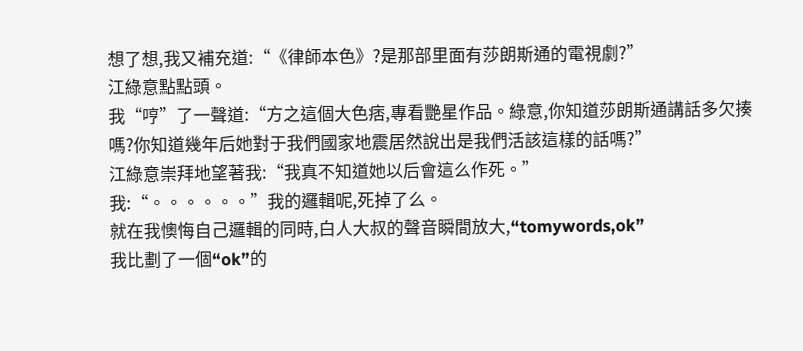想了想,我又補充道:“《律師本色》?是那部里面有莎朗斯通的電視劇?”
江綠意點點頭。
我“哼”了一聲道:“方之這個大色痞,專看艷星作品。綠意,你知道莎朗斯通講話多欠揍嗎?你知道幾年后她對于我們國家地震居然說出是我們活該這樣的話嗎?”
江綠意崇拜地望著我:“我真不知道她以后會這么作死。”
我:“。。。。。。”我的邏輯呢,死掉了么。
就在我懊悔自己邏輯的同時,白人大叔的聲音瞬間放大,“tomywords,ok”
我比劃了一個“ok”的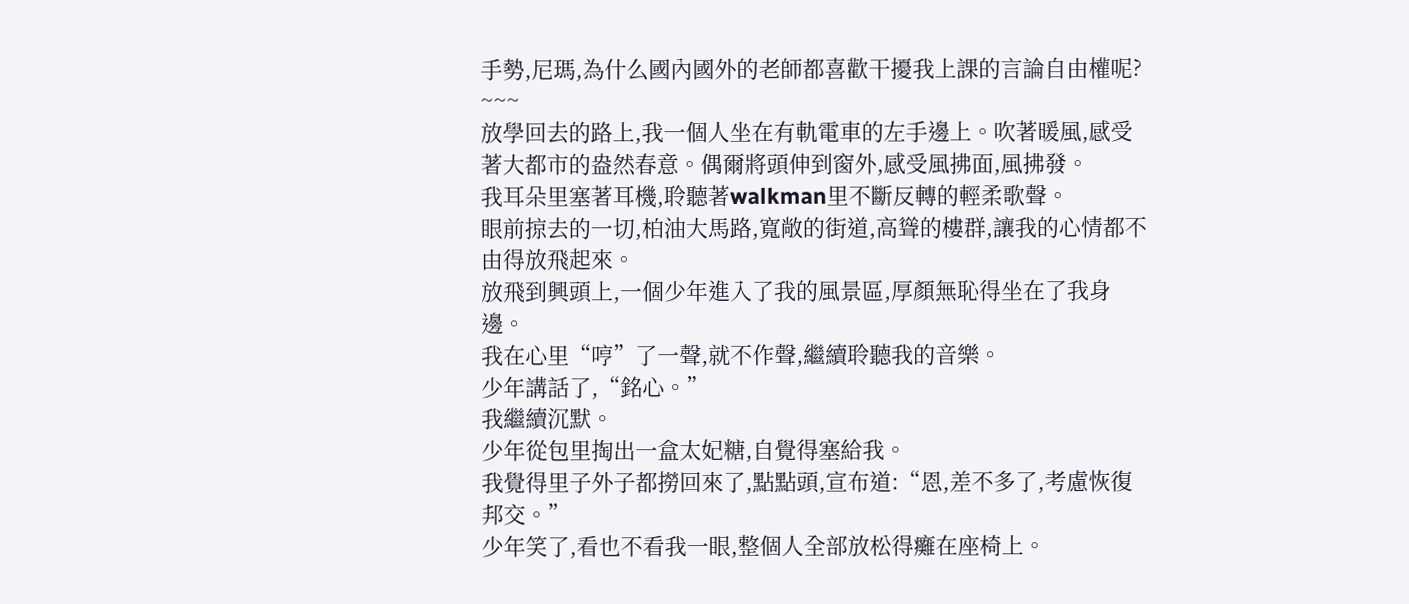手勢,尼瑪,為什么國內國外的老師都喜歡干擾我上課的言論自由權呢?
~~~
放學回去的路上,我一個人坐在有軌電車的左手邊上。吹著暖風,感受著大都市的盎然春意。偶爾將頭伸到窗外,感受風拂面,風拂發。
我耳朵里塞著耳機,聆聽著walkman里不斷反轉的輕柔歌聲。
眼前掠去的一切,柏油大馬路,寬敞的街道,高聳的樓群,讓我的心情都不由得放飛起來。
放飛到興頭上,一個少年進入了我的風景區,厚顏無恥得坐在了我身邊。
我在心里“哼”了一聲,就不作聲,繼續聆聽我的音樂。
少年講話了,“銘心。”
我繼續沉默。
少年從包里掏出一盒太妃糖,自覺得塞給我。
我覺得里子外子都撈回來了,點點頭,宣布道:“恩,差不多了,考慮恢復邦交。”
少年笑了,看也不看我一眼,整個人全部放松得癱在座椅上。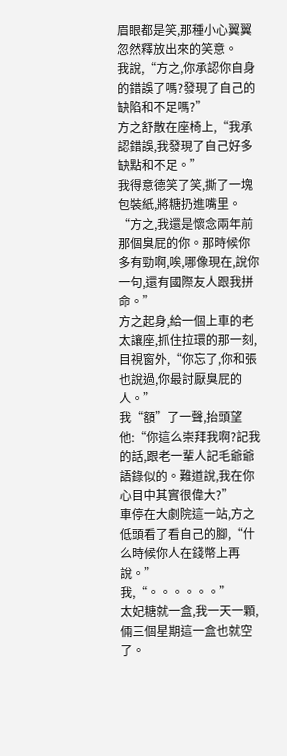眉眼都是笑,那種小心翼翼忽然釋放出來的笑意。
我說,“方之,你承認你自身的錯誤了嗎?發現了自己的缺陷和不足嗎?”
方之舒散在座椅上,“我承認錯誤,我發現了自己好多缺點和不足。”
我得意德笑了笑,撕了一塊包裝紙,將糖扔進嘴里。
“方之,我還是懷念兩年前那個臭屁的你。那時候你多有勁啊,唉,哪像現在,說你一句,還有國際友人跟我拼命。”
方之起身,給一個上車的老太讓座,抓住拉環的那一刻,目視窗外,“你忘了,你和張也說過,你最討厭臭屁的人。”
我“額”了一聲,抬頭望他:“你這么崇拜我啊?記我的話,跟老一輩人記毛爺爺語錄似的。難道說,我在你心目中其實很偉大?”
車停在大劇院這一站,方之低頭看了看自己的腳,“什么時候你人在錢幣上再說。”
我,“。。。。。。”
太妃糖就一盒,我一天一顆,倆三個星期這一盒也就空了。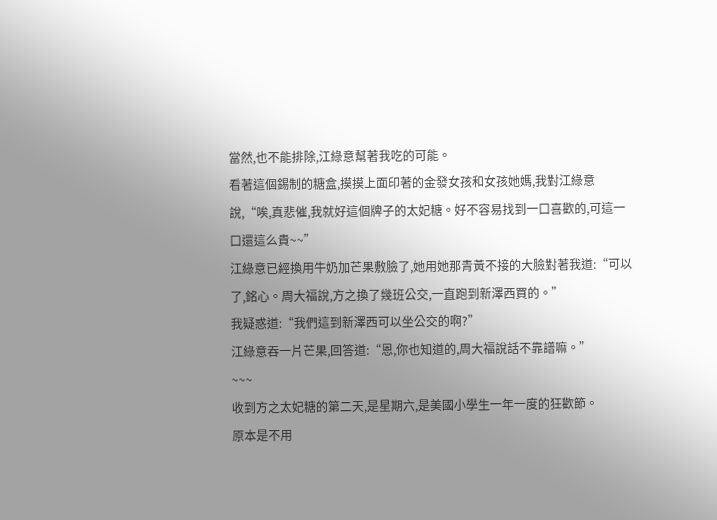當然,也不能排除,江綠意幫著我吃的可能。
看著這個錫制的糖盒,摸摸上面印著的金發女孩和女孩她媽,我對江綠意說,“唉,真悲催,我就好這個牌子的太妃糖。好不容易找到一口喜歡的,可這一口還這么貴~~”
江綠意已經換用牛奶加芒果敷臉了,她用她那青黃不接的大臉對著我道:“可以了,銘心。周大福說,方之換了幾班公交,一直跑到新澤西買的。”
我疑惑道:“我們這到新澤西可以坐公交的啊?”
江綠意吞一片芒果,回答道:“恩,你也知道的,周大福說話不靠譜嘛。”
~~~
收到方之太妃糖的第二天,是星期六,是美國小學生一年一度的狂歡節。
原本是不用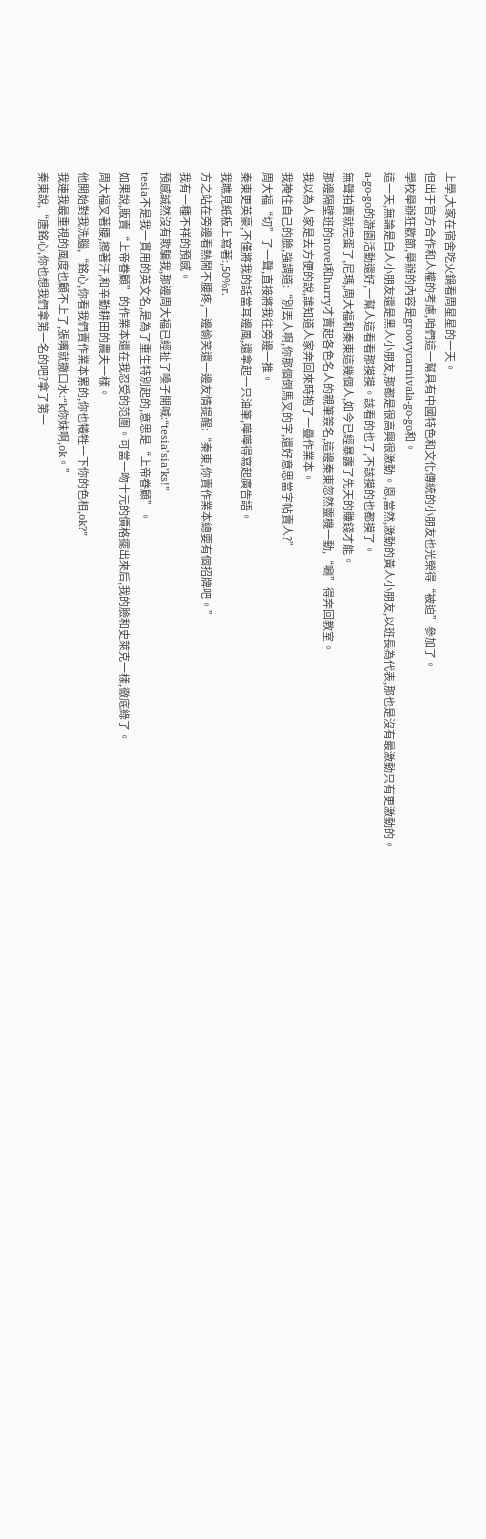上學,大家在宿舍吃火鍋看周星星的一天。
但出于官方合作和人權的考慮,咱們這一幫具有中國特色和文化傳統的小朋友也光榮得“被迫”參加了。
學校舉辦狂歡節,舉辦的內容是groovycarnivala-go-go和。
這一天,無論是白人小朋友還是黑人小朋友,那都是很高興很激動。恩,當然,激動的黃人小朋友,以班長為代表,那也是沒有最激動只有更激動的。
a-go-go的游園活動還好,一幫人這看看那摸摸。該看的也了,不該摸的也都摸了。
無聲拍賣就完蛋了,尼瑪,周大福和秦東這幾個人,如今已經暴露了先天的賺錢才能。
那邊隔壁班的novel和harry才賣起各色名人的親筆簽名,這邊秦東忽然靈機一動,“唰”得奔回教室。
我以為人家是去方便的說,誰知道人家奔回來時抱了一疊作業本。
我掩住自己的臉,強調道:“別丟人啊,你那個倒馬叉的字,還好意思當字帖賣人?”
周大福“切”了一聲,直接將我往旁邊一推。
秦東更英豪,不僅將我的話當耳邊風,還拿起一只油筆,嘩嘩得寫起廣告語。
我瞧見紙板上寫著:,50%r.
方之站在旁邊看熱鬧不腰疼,一邊偷笑還一邊友情提醒:“秦東,你賣作業本總要有個招牌吧。”
我有一種不祥的預感。
預感誠然沒有欺騙我,那邊周大福已經扯了嗓子開喊:“tesia’sia’ks!”
tesia不是我一貫用的英文名,是為了重生特別起的,意思是“上帝眷顧”。
如果說,販賣“上帝眷顧”的作業本還在我忍受的范圍。可當一吻十元的價格擺出來后,我的臉和史萊克一樣,徹底綠了。
周大福叉著腰,擦著汗,和辛勤耕田的農夫一樣。
他開始對我洗腦,“銘心,你看我們賣作業本累的,你也犧牲一下你的色相,ok?”
我連我最重視的風度也顧不上了,張嘴就撒口水:“k你妹啊,ok。”
秦東說,“唐銘心,你也想我們拿第一名的吧?拿了第一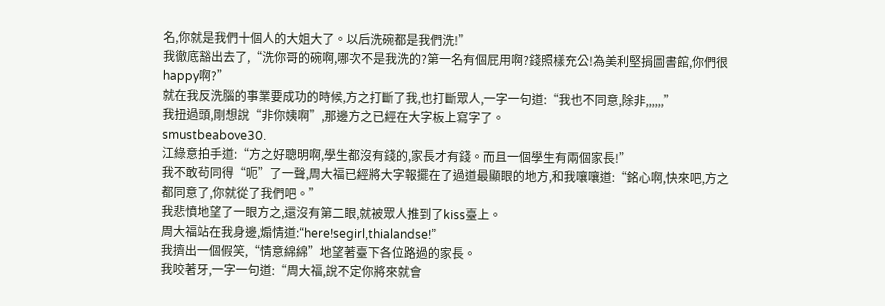名,你就是我們十個人的大姐大了。以后洗碗都是我們洗!”
我徹底豁出去了,“洗你哥的碗啊,哪次不是我洗的?第一名有個屁用啊?錢照樣充公!為美利堅捐圖書館,你們很happy啊?”
就在我反洗腦的事業要成功的時候,方之打斷了我,也打斷眾人,一字一句道:“我也不同意,除非,,,,,,”
我扭過頭,剛想說“非你姨啊”,那邊方之已經在大字板上寫字了。
smustbeabove30.
江綠意拍手道:“方之好聰明啊,學生都沒有錢的,家長才有錢。而且一個學生有兩個家長!”
我不敢茍同得“呃”了一聲,周大福已經將大字報擺在了過道最顯眼的地方,和我嚷嚷道:“銘心啊,快來吧,方之都同意了,你就從了我們吧。”
我悲憤地望了一眼方之,還沒有第二眼,就被眾人推到了kiss臺上。
周大福站在我身邊,煽情道:“here!segirl,thialandse!”
我擠出一個假笑,“情意綿綿”地望著臺下各位路過的家長。
我咬著牙,一字一句道:“周大福,說不定你將來就會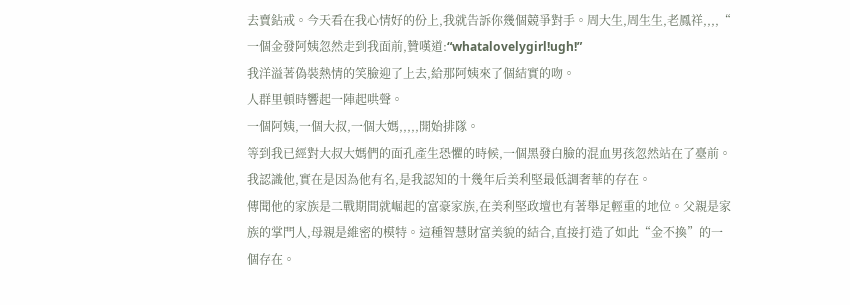去賣鉆戒。今天看在我心情好的份上,我就告訴你幾個競爭對手。周大生,周生生,老鳳祥,,,,“
一個金發阿姨忽然走到我面前,贊嘆道:“whatalovelygirl!ugh!”
我洋溢著偽裝熱情的笑臉迎了上去,給那阿姨來了個結實的吻。
人群里頓時響起一陣起哄聲。
一個阿姨,一個大叔,一個大媽,,,,,開始排隊。
等到我已經對大叔大媽們的面孔產生恐懼的時候,一個黑發白臉的混血男孩忽然站在了臺前。
我認識他,實在是因為他有名,是我認知的十幾年后美利堅最低調奢華的存在。
傳聞他的家族是二戰期間就崛起的富豪家族,在美利堅政壇也有著舉足輕重的地位。父親是家族的掌門人,母親是維密的模特。這種智慧財富美貌的結合,直接打造了如此“金不換”的一個存在。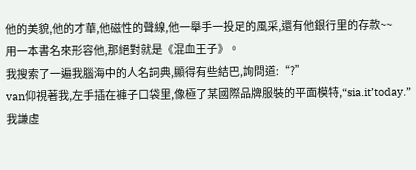他的美貌,他的才華,他磁性的聲線,他一舉手一投足的風采,還有他銀行里的存款~~
用一本書名來形容他,那絕對就是《混血王子》。
我搜索了一遍我腦海中的人名詞典,顯得有些結巴,詢問道:“?”
van仰視著我,左手插在褲子口袋里,像極了某國際品牌服裝的平面模特,“sia.it’today.”
我謙虛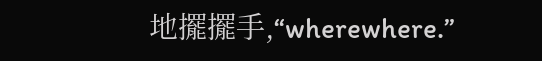地擺擺手,“wherewhere.”